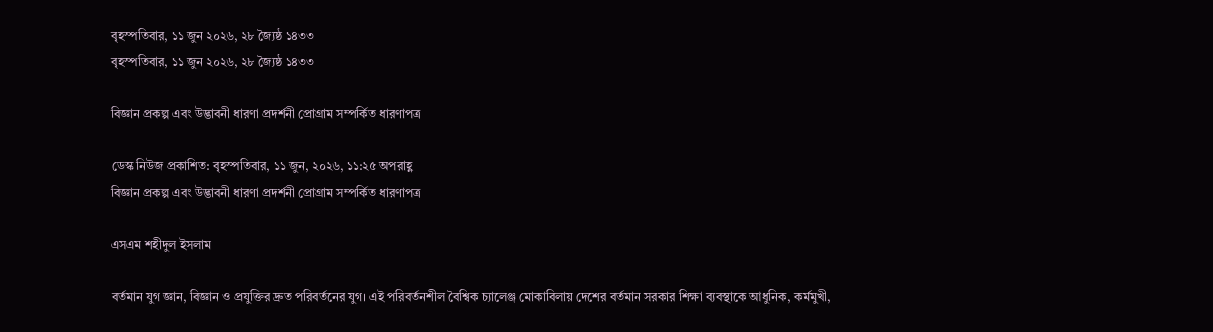বৃহস্পতিবার, ১১ জুন ২০২৬, ২৮ জ্যৈষ্ঠ ১৪৩৩
বৃহস্পতিবার, ১১ জুন ২০২৬, ২৮ জ্যৈষ্ঠ ১৪৩৩

বিজ্ঞান প্রকল্প এবং উদ্ভাবনী ধারণা প্রদর্শনী প্রোগ্রাম সম্পর্কিত ধারণাপত্র

ডেস্ক নিউজ প্রকাশিত: বৃহস্পতিবার, ১১ জুন, ২০২৬, ১১:২৫ অপরাহ্ণ
বিজ্ঞান প্রকল্প এবং উদ্ভাবনী ধারণা প্রদর্শনী প্রোগ্রাম সম্পর্কিত ধারণাপত্র

এসএম শহীদুল ইসলাম

বর্তমান যুগ জ্ঞান, বিজ্ঞান ও প্রযুক্তির দ্রুত পরিবর্তনের যুগ। এই পরিবর্তনশীল বৈশ্বিক চ্যালেঞ্জ মোকাবিলায় দেশের বর্তমান সরকার শিক্ষা ব্যবস্থাকে আধুনিক, কর্মমুখী,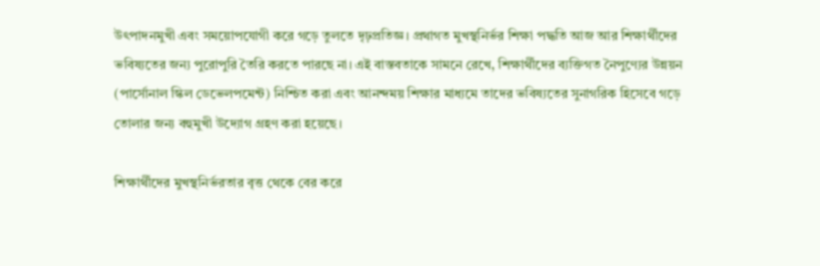উৎপাদনমুখী এবং সময়োপযোগী করে গড়ে তুলতে দৃঢ়প্রতিজ্ঞ। প্রথাগত মুখস্থনির্ভর শিক্ষা পদ্ধতি আজ আর শিক্ষার্থীদের ভবিষ্যতের জন্য পুরোপুরি তৈরি করতে পারছে না। এই বাস্তবতাকে সামনে রেখে, শিক্ষার্থীদের ব্যক্তিগত নৈপুণ্যের উন্নয়ন (পার্সোনাল স্কিল ডেভেলপমেন্ট) নিশ্চিত করা এবং আনন্দময় শিক্ষার মাধ্যমে তাদের ভবিষ্যতের সুনাগরিক হিসেবে গড়ে তোলার জন্য বহুমুখী উদ্যোগ গ্রহণ করা হয়েছে।

শিক্ষার্থীদের মুখস্থনির্ভরতার বৃত্ত থেকে বের করে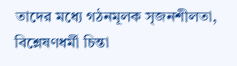তাদের মধ্যে গঠনমূলক সৃজনশীলতা, বিশ্লেষণধর্মী চিন্তা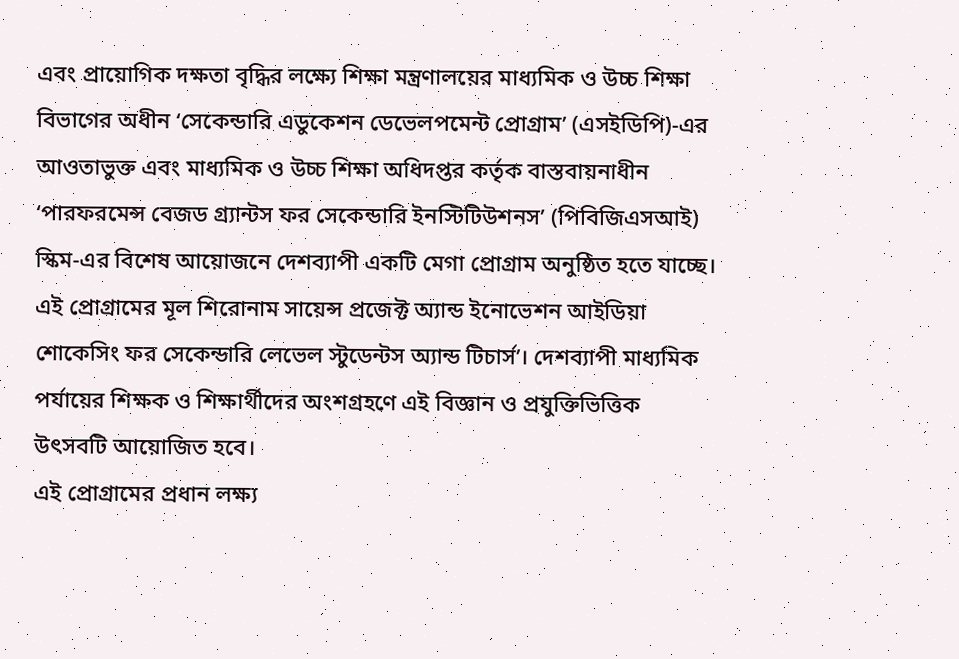এবং প্রায়োগিক দক্ষতা বৃদ্ধির লক্ষ্যে শিক্ষা মন্ত্রণালয়ের মাধ্যমিক ও উচ্চ শিক্ষা বিভাগের অধীন ‘সেকেন্ডারি এডুকেশন ডেভেলপমেন্ট প্রোগ্রাম’ (এসইডিপি)-এর আওতাভুক্ত এবং মাধ্যমিক ও উচ্চ শিক্ষা অধিদপ্তর কর্তৃক বাস্তবায়নাধীন ‘পারফরমেন্স বেজড গ্র্যান্টস ফর সেকেন্ডারি ইনস্টিটিউশনস’ (পিবিজিএসআই) স্কিম-এর বিশেষ আয়োজনে দেশব্যাপী একটি মেগা প্রোগ্রাম অনুষ্ঠিত হতে যাচ্ছে। এই প্রোগ্রামের মূল শিরোনাম সায়েন্স প্রজেক্ট অ্যান্ড ইনোভেশন আইডিয়া শোকেসিং ফর সেকেন্ডারি লেভেল স্টুডেন্টস অ্যান্ড টিচার্স’। দেশব্যাপী মাধ্যমিক পর্যায়ের শিক্ষক ও শিক্ষার্থীদের অংশগ্রহণে এই বিজ্ঞান ও প্রযুক্তিভিত্তিক উৎসবটি আয়োজিত হবে।
এই প্রোগ্রামের প্রধান লক্ষ্য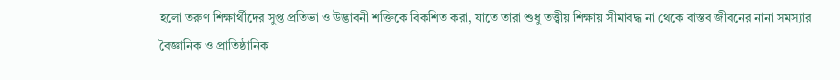হলো তরুণ শিক্ষার্থীদের সুপ্ত প্রতিভা ও উদ্ভাবনী শক্তিকে বিকশিত করা, যাতে তারা শুধু তত্ত্বীয় শিক্ষায় সীমাবদ্ধ না থেকে বাস্তব জীবনের নানা সমস্যার বৈজ্ঞানিক ও প্রাতিষ্ঠানিক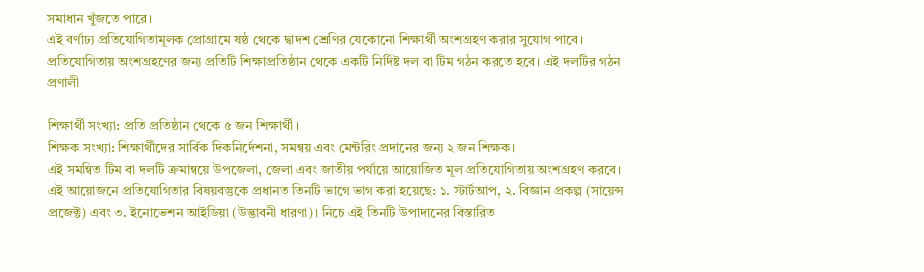সমাধান খুঁজতে পারে।
এই বর্ণাঢ্য প্রতিযোগিতামূলক প্রোগ্রামে ষষ্ঠ থেকে দ্বাদশ শ্রেণির যেকোনো শিক্ষার্থী অংশগ্রহণ করার সুযোগ পাবে। প্রতিযোগিতায় অংশগ্রহণের জন্য প্রতিটি শিক্ষাপ্রতিষ্ঠান থেকে একটি নির্দিষ্ট দল বা টিম গঠন করতে হবে। এই দলটির গঠন প্রণালী

শিক্ষার্থী সংখ্যা: প্রতি প্রতিষ্ঠান থেকে ৫ জন শিক্ষার্থী।
শিক্ষক সংখ্যা: শিক্ষার্থীদের সার্বিক দিকনির্দেশনা, সমন্বয় এবং মেন্টরিং প্রদানের জন্য ২ জন শিক্ষক।
এই সমন্বিত টিম বা দলটি ক্রমান্বয়ে উপজেলা, জেলা এবং জাতীয় পর্যায়ে আয়োজিত মূল প্রতিযোগিতায় অংশগ্রহণ করবে। এই আয়োজনে প্রতিযোগিতার বিষয়বস্তুকে প্রধানত তিনটি ভাগে ভাগ করা হয়েছে: ১. স্টার্টআপ, ২. বিজ্ঞান প্রকল্প (সায়েন্স প্রজেক্ট) এবং ৩. ইনোভেশন আইডিয়া (উদ্ভাবনী ধারণা)। নিচে এই তিনটি উপাদানের বিস্তারিত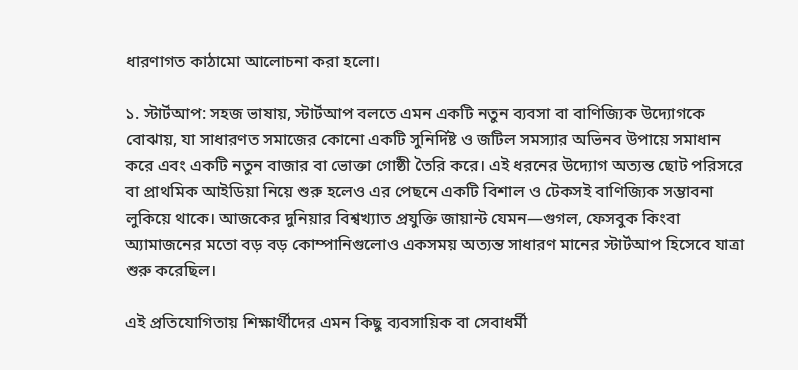ধারণাগত কাঠামো আলোচনা করা হলো।

১. স্টার্টআপ: সহজ ভাষায়, স্টার্টআপ বলতে এমন একটি নতুন ব্যবসা বা বাণিজ্যিক উদ্যোগকে বোঝায়, যা সাধারণত সমাজের কোনো একটি সুনির্দিষ্ট ও জটিল সমস্যার অভিনব উপায়ে সমাধান করে এবং একটি নতুন বাজার বা ভোক্তা গোষ্ঠী তৈরি করে। এই ধরনের উদ্যোগ অত্যন্ত ছোট পরিসরে বা প্রাথমিক আইডিয়া নিয়ে শুরু হলেও এর পেছনে একটি বিশাল ও টেকসই বাণিজ্যিক সম্ভাবনা লুকিয়ে থাকে। আজকের দুনিয়ার বিশ্বখ্যাত প্রযুক্তি জায়ান্ট যেমন—গুগল, ফেসবুক কিংবা অ্যামাজনের মতো বড় বড় কোম্পানিগুলোও একসময় অত্যন্ত সাধারণ মানের স্টার্টআপ হিসেবে যাত্রা শুরু করেছিল।

এই প্রতিযোগিতায় শিক্ষার্থীদের এমন কিছু ব্যবসায়িক বা সেবাধর্মী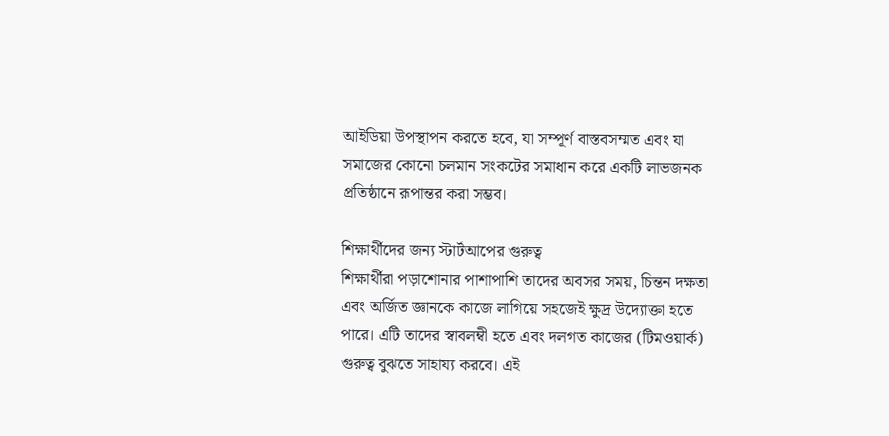আইডিয়া উপস্থাপন করতে হবে, যা সম্পূর্ণ বাস্তবসম্মত এবং যা সমাজের কোনো চলমান সংকটের সমাধান করে একটি লাভজনক প্রতিষ্ঠানে রূপান্তর করা সম্ভব।

শিক্ষার্থীদের জন্য স্টার্টআপের গুরুত্ব
শিক্ষার্থীরা পড়াশোনার পাশাপাশি তাদের অবসর সময়, চিন্তন দক্ষতা এবং অর্জিত জ্ঞানকে কাজে লাগিয়ে সহজেই ক্ষুদ্র উদ্যোক্তা হতে পারে। এটি তাদের স্বাবলম্বী হতে এবং দলগত কাজের (টিমওয়ার্ক) গুরুত্ব বুঝতে সাহায্য করবে। এই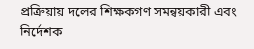প্রক্রিয়ায় দলের শিক্ষকগণ সমন্বয়কারী এবং নির্দেশক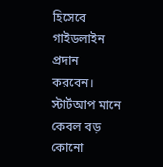হিসেবে গাইডলাইন প্রদান করবেন। স্টার্টআপ মানে কেবল বড় কোনো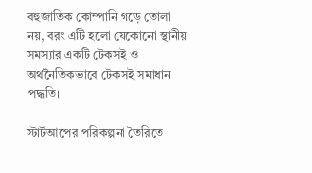বহুজাতিক কোম্পানি গড়ে তোলা নয়, বরং এটি হলো যেকোনো স্থানীয় সমস্যার একটি টেকসই ও অর্থনৈতিকভাবে টেকসই সমাধান পদ্ধতি।

স্টার্টআপের পরিকল্পনা তৈরিতে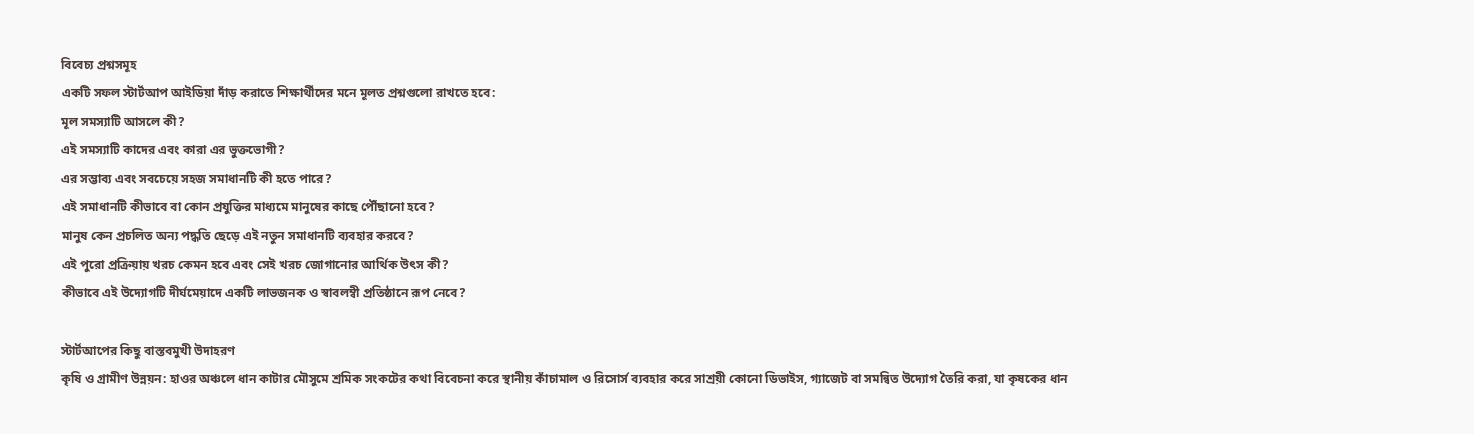বিবেচ্য প্রশ্নসমূহ
একটি সফল স্টার্টআপ আইডিয়া দাঁড় করাতে শিক্ষার্থীদের মনে মূলত প্রশ্নগুলো রাখতে হবে:
মূল সমস্যাটি আসলে কী?
এই সমস্যাটি কাদের এবং কারা এর ভুক্তভোগী?
এর সম্ভাব্য এবং সবচেয়ে সহজ সমাধানটি কী হতে পারে?
এই সমাধানটি কীভাবে বা কোন প্রযুক্তির মাধ্যমে মানুষের কাছে পৌঁছানো হবে?
মানুষ কেন প্রচলিত অন্য পদ্ধতি ছেড়ে এই নতুন সমাধানটি ব্যবহার করবে?
এই পুরো প্রক্রিয়ায় খরচ কেমন হবে এবং সেই খরচ জোগানোর আর্থিক উৎস কী?
কীভাবে এই উদ্যোগটি দীর্ঘমেয়াদে একটি লাভজনক ও স্বাবলম্বী প্রতিষ্ঠানে রূপ নেবে?

স্টার্টআপের কিছু বাস্তবমুখী উদাহরণ
কৃষি ও গ্রামীণ উন্নয়ন: হাওর অঞ্চলে ধান কাটার মৌসুমে শ্রমিক সংকটের কথা বিবেচনা করে স্থানীয় কাঁচামাল ও রিসোর্স ব্যবহার করে সাশ্রয়ী কোনো ডিভাইস, গ্যাজেট বা সমন্বিত উদ্যোগ তৈরি করা, যা কৃষকের ধান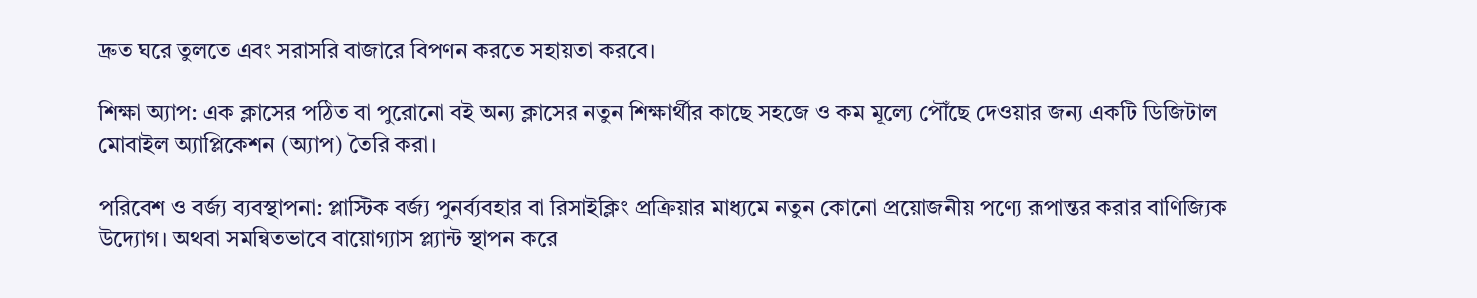দ্রুত ঘরে তুলতে এবং সরাসরি বাজারে বিপণন করতে সহায়তা করবে।

শিক্ষা অ্যাপ: এক ক্লাসের পঠিত বা পুরোনো বই অন্য ক্লাসের নতুন শিক্ষার্থীর কাছে সহজে ও কম মূল্যে পৌঁছে দেওয়ার জন্য একটি ডিজিটাল মোবাইল অ্যাপ্লিকেশন (অ্যাপ) তৈরি করা।

পরিবেশ ও বর্জ্য ব্যবস্থাপনা: প্লাস্টিক বর্জ্য পুনর্ব্যবহার বা রিসাইক্লিং প্রক্রিয়ার মাধ্যমে নতুন কোনো প্রয়োজনীয় পণ্যে রূপান্তর করার বাণিজ্যিক উদ্যোগ। অথবা সমন্বিতভাবে বায়োগ্যাস প্ল্যান্ট স্থাপন করে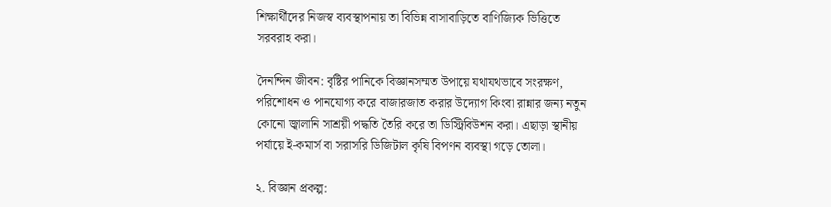শিক্ষার্থীদের নিজস্ব ব্যবস্থাপনায় তা বিভিন্ন বাসাবাড়িতে বাণিজ্যিক ভিত্তিতে সরবরাহ করা।

দৈনন্দিন জীবন: বৃষ্টির পানিকে বিজ্ঞানসম্মত উপায়ে যথাযথভাবে সংরক্ষণ, পরিশোধন ও পানযোগ্য করে বাজারজাত করার উদ্যোগ কিংবা রান্নার জন্য নতুন কোনো জ্বালানি সাশ্রয়ী পদ্ধতি তৈরি করে তা ডিস্ট্রিবিউশন করা। এছাড়া স্থানীয় পর্যায়ে ই-কমার্স বা সরাসরি ডিজিটাল কৃষি বিপণন ব্যবস্থা গড়ে তোলা।

২. বিজ্ঞান প্রকল্প: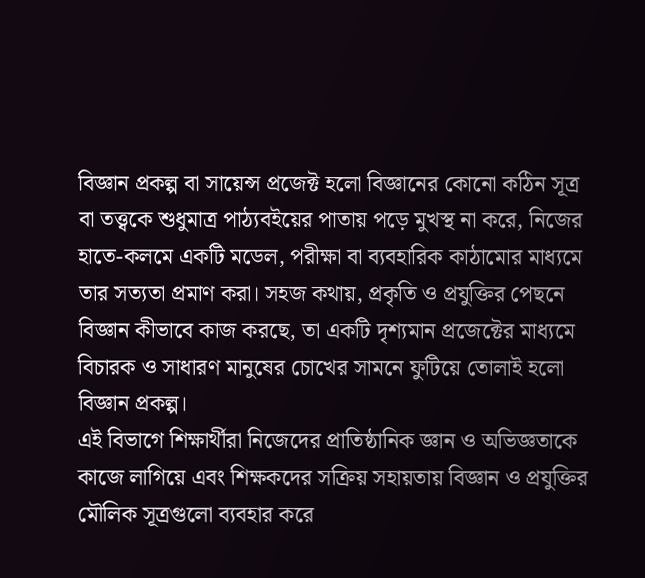বিজ্ঞান প্রকল্প বা সায়েন্স প্রজেক্ট হলো বিজ্ঞানের কোনো কঠিন সূত্র বা তত্ত্বকে শুধুমাত্র পাঠ্যবইয়ের পাতায় পড়ে মুখস্থ না করে, নিজের হাতে-কলমে একটি মডেল, পরীক্ষা বা ব্যবহারিক কাঠামোর মাধ্যমে তার সত্যতা প্রমাণ করা। সহজ কথায়, প্রকৃতি ও প্রযুক্তির পেছনে বিজ্ঞান কীভাবে কাজ করছে, তা একটি দৃশ্যমান প্রজেক্টের মাধ্যমে বিচারক ও সাধারণ মানুষের চোখের সামনে ফুটিয়ে তোলাই হলো বিজ্ঞান প্রকল্প।
এই বিভাগে শিক্ষার্থীরা নিজেদের প্রাতিষ্ঠানিক জ্ঞান ও অভিজ্ঞতাকে কাজে লাগিয়ে এবং শিক্ষকদের সক্রিয় সহায়তায় বিজ্ঞান ও প্রযুক্তির মৌলিক সূত্রগুলো ব্যবহার করে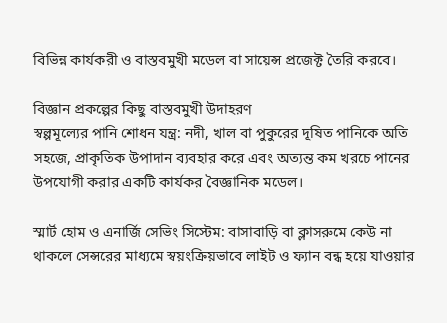বিভিন্ন কার্যকরী ও বাস্তবমুখী মডেল বা সায়েন্স প্রজেক্ট তৈরি করবে।

বিজ্ঞান প্রকল্পের কিছু বাস্তবমুখী উদাহরণ
স্বল্পমূল্যের পানি শোধন যন্ত্র: নদী, খাল বা পুকুরের দূষিত পানিকে অতি সহজে, প্রাকৃতিক উপাদান ব্যবহার করে এবং অত্যন্ত কম খরচে পানের উপযোগী করার একটি কার্যকর বৈজ্ঞানিক মডেল।

স্মার্ট হোম ও এনার্জি সেভিং সিস্টেম: বাসাবাড়ি বা ক্লাসরুমে কেউ না থাকলে সেন্সরের মাধ্যমে স্বয়ংক্রিয়ভাবে লাইট ও ফ্যান বন্ধ হয়ে যাওয়ার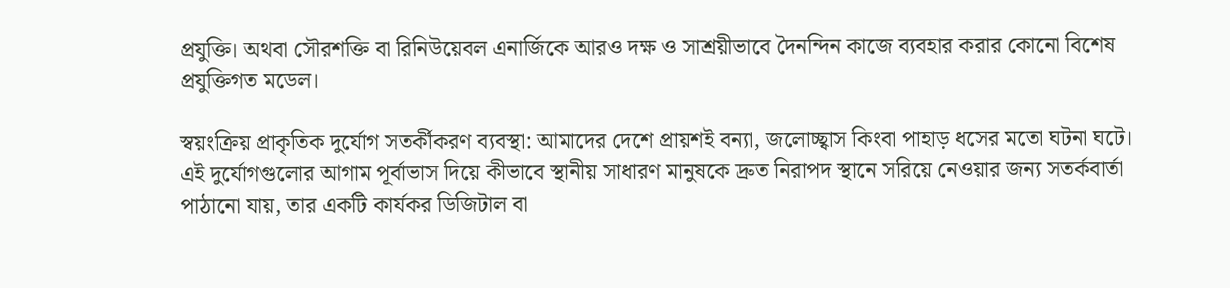প্রযুক্তি। অথবা সৌরশক্তি বা রিনিউয়েবল এনার্জিকে আরও দক্ষ ও সাশ্রয়ীভাবে দৈনন্দিন কাজে ব্যবহার করার কোনো বিশেষ প্রযুক্তিগত মডেল।

স্বয়ংক্রিয় প্রাকৃতিক দুর্যোগ সতর্কীকরণ ব্যবস্থা: আমাদের দেশে প্রায়শই বন্যা, জলোচ্ছ্বাস কিংবা পাহাড় ধসের মতো ঘটনা ঘটে। এই দুর্যোগগুলোর আগাম পূর্বাভাস দিয়ে কীভাবে স্থানীয় সাধারণ মানুষকে দ্রুত নিরাপদ স্থানে সরিয়ে নেওয়ার জন্য সতর্কবার্তা পাঠানো যায়, তার একটি কার্যকর ডিজিটাল বা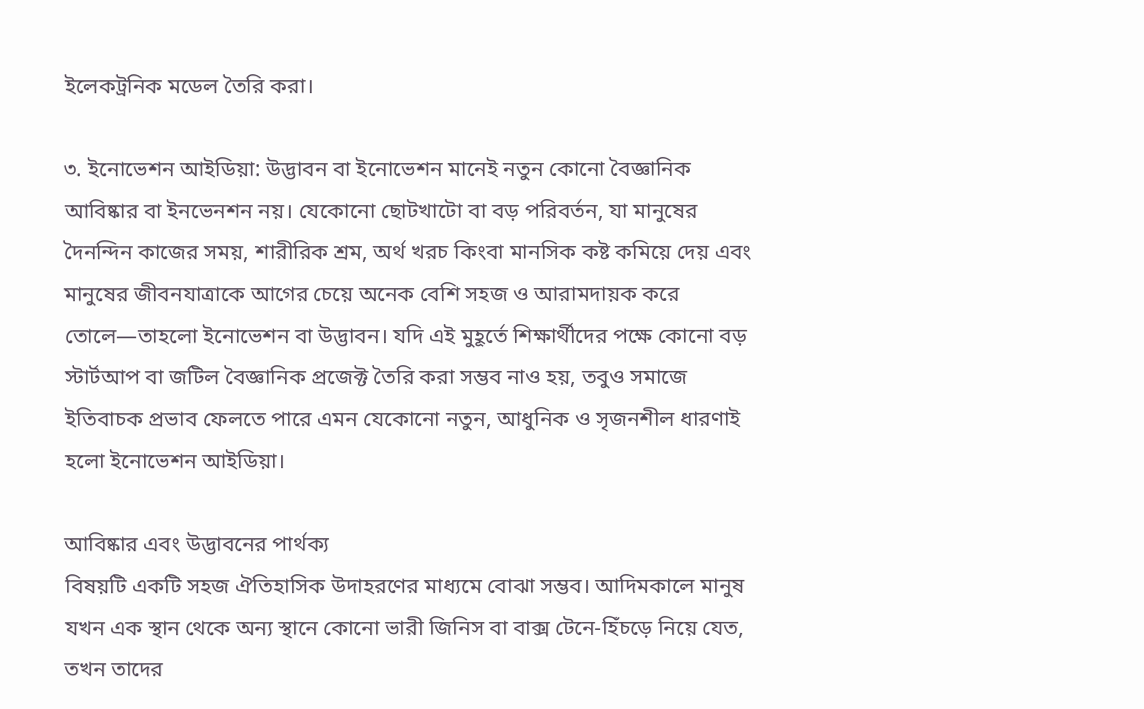ইলেকট্রনিক মডেল তৈরি করা।

৩. ইনোভেশন আইডিয়া: উদ্ভাবন বা ইনোভেশন মানেই নতুন কোনো বৈজ্ঞানিক আবিষ্কার বা ইনভেনশন নয়। যেকোনো ছোটখাটো বা বড় পরিবর্তন, যা মানুষের দৈনন্দিন কাজের সময়, শারীরিক শ্রম, অর্থ খরচ কিংবা মানসিক কষ্ট কমিয়ে দেয় এবং মানুষের জীবনযাত্রাকে আগের চেয়ে অনেক বেশি সহজ ও আরামদায়ক করে তোলে—তাহলো ইনোভেশন বা উদ্ভাবন। যদি এই মুহূর্তে শিক্ষার্থীদের পক্ষে কোনো বড় স্টার্টআপ বা জটিল বৈজ্ঞানিক প্রজেক্ট তৈরি করা সম্ভব নাও হয়, তবুও সমাজে ইতিবাচক প্রভাব ফেলতে পারে এমন যেকোনো নতুন, আধুনিক ও সৃজনশীল ধারণাই হলো ইনোভেশন আইডিয়া।

আবিষ্কার এবং উদ্ভাবনের পার্থক্য
বিষয়টি একটি সহজ ঐতিহাসিক উদাহরণের মাধ্যমে বোঝা সম্ভব। আদিমকালে মানুষ যখন এক স্থান থেকে অন্য স্থানে কোনো ভারী জিনিস বা বাক্স টেনে-হিঁচড়ে নিয়ে যেত, তখন তাদের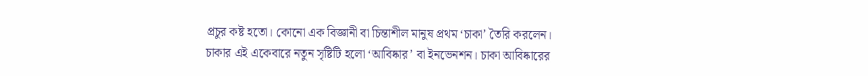প্রচুর কষ্ট হতো। কোনো এক বিজ্ঞানী বা চিন্তাশীল মানুষ প্রথম ‘চাকা’ তৈরি করলেন। চাকার এই একেবারে নতুন সৃষ্টিটি হলো ‘আবিষ্কার’ বা ইনভেনশন। চাকা আবিষ্কারের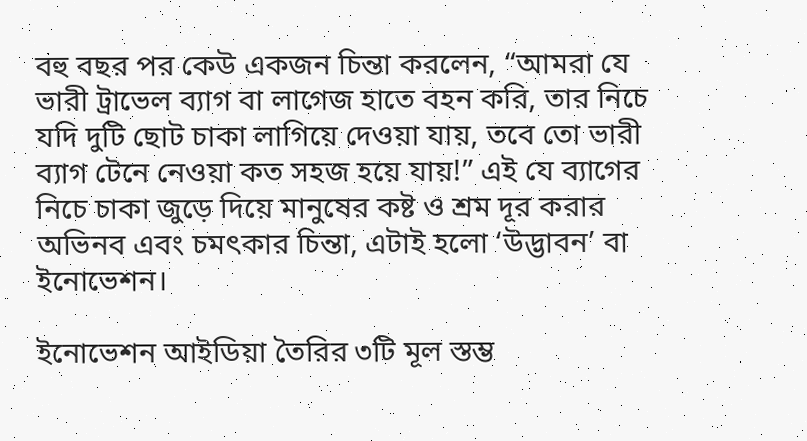বহু বছর পর কেউ একজন চিন্তা করলেন, “আমরা যে ভারী ট্রাভেল ব্যাগ বা লাগেজ হাতে বহন করি, তার নিচে যদি দুটি ছোট চাকা লাগিয়ে দেওয়া যায়, তবে তো ভারী ব্যাগ টেনে নেওয়া কত সহজ হয়ে যায়!” এই যে ব্যাগের নিচে চাকা জুড়ে দিয়ে মানুষের কষ্ট ও শ্রম দূর করার অভিনব এবং চমৎকার চিন্তা, এটাই হলো ‘উদ্ভাবন’ বা ইনোভেশন।

ইনোভেশন আইডিয়া তৈরির ৩টি মূল স্তম্ভ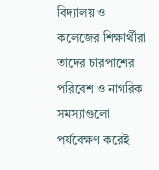বিদ্যালয় ও কলেজের শিক্ষার্থীরা তাদের চারপাশের পরিবেশ ও নাগরিক সমস্যাগুলো পর্যবেক্ষণ করেই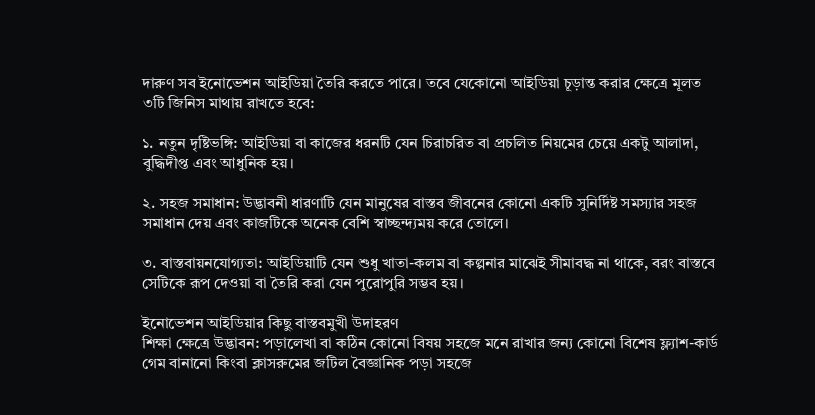দারুণ সব ইনোভেশন আইডিয়া তৈরি করতে পারে। তবে যেকোনো আইডিয়া চূড়ান্ত করার ক্ষেত্রে মূলত ৩টি জিনিস মাথায় রাখতে হবে:

১. নতুন দৃষ্টিভঙ্গি: আইডিয়া বা কাজের ধরনটি যেন চিরাচরিত বা প্রচলিত নিয়মের চেয়ে একটু আলাদা, বুদ্ধিদীপ্ত এবং আধুনিক হয়।

২. সহজ সমাধান: উদ্ভাবনী ধারণাটি যেন মানুষের বাস্তব জীবনের কোনো একটি সুনির্দিষ্ট সমস্যার সহজ সমাধান দেয় এবং কাজটিকে অনেক বেশি স্বাচ্ছন্দ্যময় করে তোলে।

৩. বাস্তবায়নযোগ্যতা: আইডিয়াটি যেন শুধু খাতা-কলম বা কল্পনার মাঝেই সীমাবদ্ধ না থাকে, বরং বাস্তবে সেটিকে রূপ দেওয়া বা তৈরি করা যেন পুরোপুরি সম্ভব হয়।

ইনোভেশন আইডিয়ার কিছু বাস্তবমুখী উদাহরণ
শিক্ষা ক্ষেত্রে উদ্ভাবন: পড়ালেখা বা কঠিন কোনো বিষয় সহজে মনে রাখার জন্য কোনো বিশেষ ফ্ল্যাশ-কার্ড গেম বানানো কিংবা ক্লাসরুমের জটিল বৈজ্ঞানিক পড়া সহজে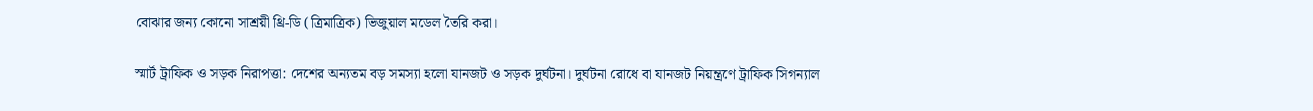বোঝার জন্য কোনো সাশ্রয়ী থ্রি-ডি (ত্রিমাত্রিক) ভিজুয়াল মডেল তৈরি করা।

স্মার্ট ট্রাফিক ও সড়ক নিরাপত্তা: দেশের অন্যতম বড় সমস্যা হলো যানজট ও সড়ক দুর্ঘটনা। দুর্ঘটনা রোধে বা যানজট নিয়ন্ত্রণে ট্রাফিক সিগন্যাল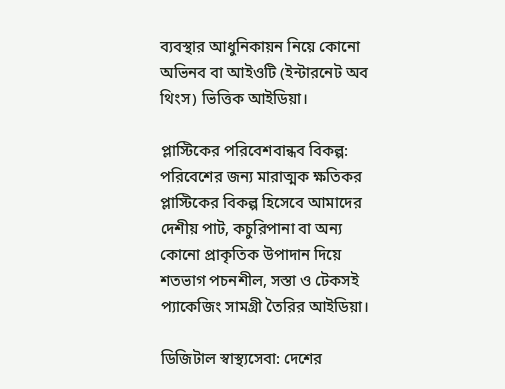ব্যবস্থার আধুনিকায়ন নিয়ে কোনো অভিনব বা আইওটি (ইন্টারনেট অব থিংস) ভিত্তিক আইডিয়া।

প্লাস্টিকের পরিবেশবান্ধব বিকল্প: পরিবেশের জন্য মারাত্মক ক্ষতিকর প্লাস্টিকের বিকল্প হিসেবে আমাদের দেশীয় পাট, কচুরিপানা বা অন্য কোনো প্রাকৃতিক উপাদান দিয়ে শতভাগ পচনশীল, সস্তা ও টেকসই প্যাকেজিং সামগ্রী তৈরির আইডিয়া।

ডিজিটাল স্বাস্থ্যসেবা: দেশের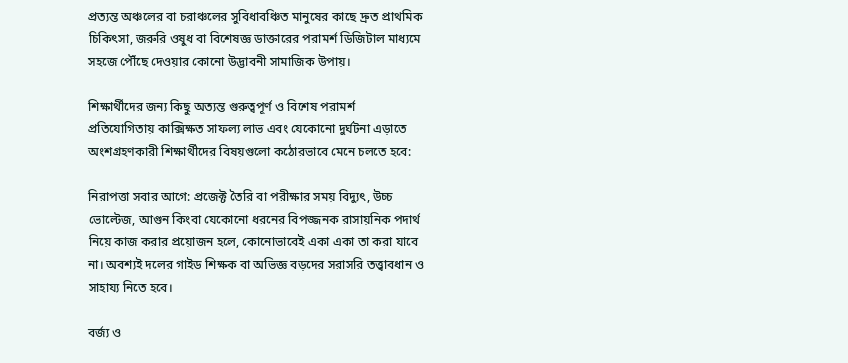প্রত্যন্ত অঞ্চলের বা চরাঞ্চলের সুবিধাবঞ্চিত মানুষের কাছে দ্রুত প্রাথমিক চিকিৎসা, জরুরি ওষুধ বা বিশেষজ্ঞ ডাক্তারের পরামর্শ ডিজিটাল মাধ্যমে সহজে পৌঁছে দেওয়ার কোনো উদ্ভাবনী সামাজিক উপায়।

শিক্ষার্থীদের জন্য কিছু অত্যন্ত গুরুত্বপূর্ণ ও বিশেষ পরামর্শ
প্রতিযোগিতায় কাক্সিক্ষত সাফল্য লাভ এবং যেকোনো দুর্ঘটনা এড়াতে অংশগ্রহণকারী শিক্ষার্থীদের বিষয়গুলো কঠোরভাবে মেনে চলতে হবে:

নিরাপত্তা সবার আগে: প্রজেক্ট তৈরি বা পরীক্ষার সময় বিদ্যুৎ, উচ্চ ভোল্টেজ, আগুন কিংবা যেকোনো ধরনের বিপজ্জনক রাসায়নিক পদার্থ নিয়ে কাজ করার প্রয়োজন হলে, কোনোভাবেই একা একা তা করা যাবে না। অবশ্যই দলের গাইড শিক্ষক বা অভিজ্ঞ বড়দের সরাসরি তত্ত্বাবধান ও সাহায্য নিতে হবে।

বর্জ্য ও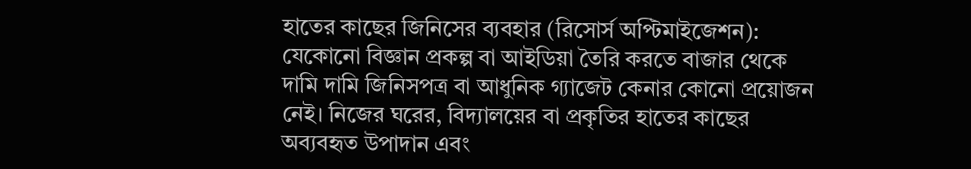হাতের কাছের জিনিসের ব্যবহার (রিসোর্স অপ্টিমাইজেশন): যেকোনো বিজ্ঞান প্রকল্প বা আইডিয়া তৈরি করতে বাজার থেকে দামি দামি জিনিসপত্র বা আধুনিক গ্যাজেট কেনার কোনো প্রয়োজন নেই। নিজের ঘরের, বিদ্যালয়ের বা প্রকৃতির হাতের কাছের অব্যবহৃত উপাদান এবং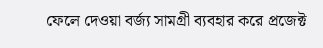ফেলে দেওয়া বর্জ্য সামগ্রী ব্যবহার করে প্রজেক্ট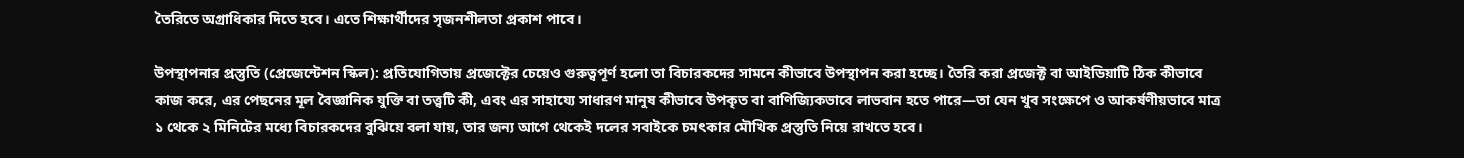তৈরিতে অগ্রাধিকার দিতে হবে। এতে শিক্ষার্থীদের সৃজনশীলতা প্রকাশ পাবে।

উপস্থাপনার প্রস্তুতি (প্রেজেন্টেশন স্কিল): প্রতিযোগিতায় প্রজেক্টের চেয়েও গুরুত্বপূর্ণ হলো তা বিচারকদের সামনে কীভাবে উপস্থাপন করা হচ্ছে। তৈরি করা প্রজেক্ট বা আইডিয়াটি ঠিক কীভাবে কাজ করে, এর পেছনের মূল বৈজ্ঞানিক যুক্তি বা তত্ত্বটি কী, এবং এর সাহায্যে সাধারণ মানুষ কীভাবে উপকৃত বা বাণিজ্যিকভাবে লাভবান হতে পারে—তা যেন খুব সংক্ষেপে ও আকর্ষণীয়ভাবে মাত্র ১ থেকে ২ মিনিটের মধ্যে বিচারকদের বুঝিয়ে বলা যায়, তার জন্য আগে থেকেই দলের সবাইকে চমৎকার মৌখিক প্রস্তুতি নিয়ে রাখতে হবে।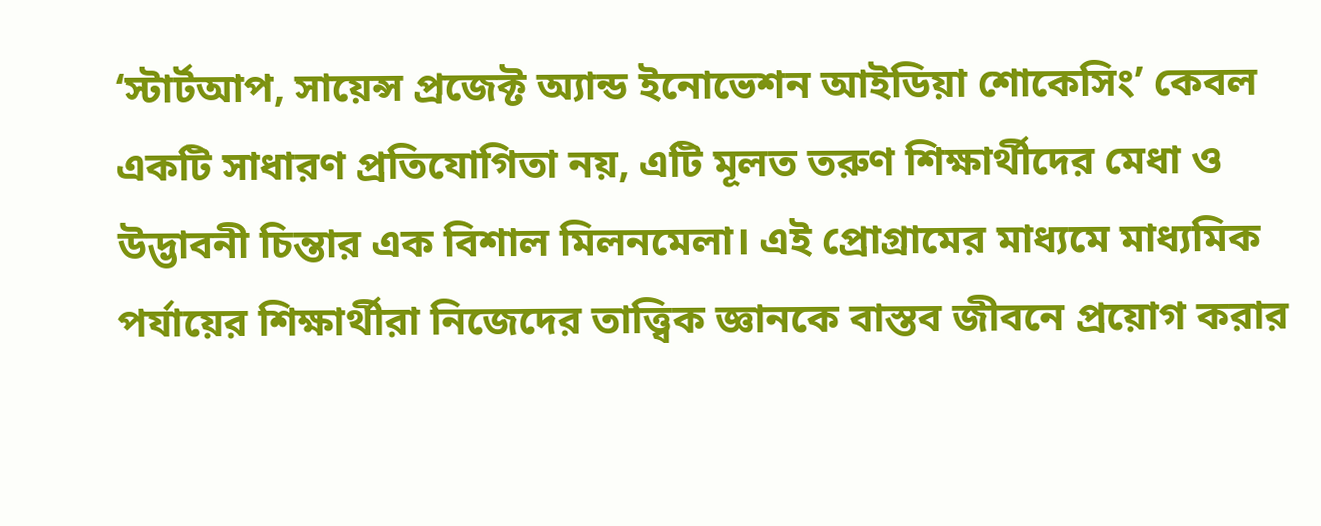‘স্টার্টআপ, সায়েন্স প্রজেক্ট অ্যান্ড ইনোভেশন আইডিয়া শোকেসিং’ কেবল একটি সাধারণ প্রতিযোগিতা নয়, এটি মূলত তরুণ শিক্ষার্থীদের মেধা ও উদ্ভাবনী চিন্তার এক বিশাল মিলনমেলা। এই প্রোগ্রামের মাধ্যমে মাধ্যমিক পর্যায়ের শিক্ষার্থীরা নিজেদের তাত্ত্বিক জ্ঞানকে বাস্তব জীবনে প্রয়োগ করার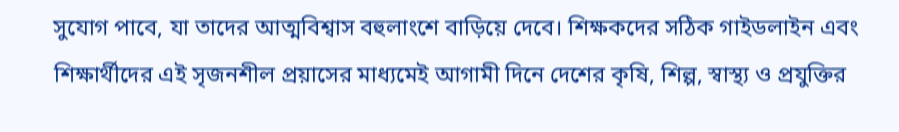সুযোগ পাবে, যা তাদের আত্মবিশ্বাস বহুলাংশে বাড়িয়ে দেবে। শিক্ষকদের সঠিক গাইডলাইন এবং শিক্ষার্থীদের এই সৃজনশীল প্রয়াসের মাধ্যমেই আগামী দিনে দেশের কৃষি, শিল্প, স্বাস্থ্য ও প্রযুক্তির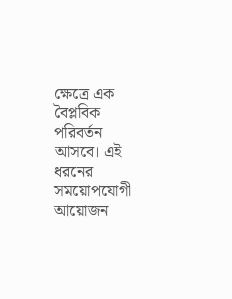ক্ষেত্রে এক বৈপ্লবিক পরিবর্তন আসবে। এই ধরনের সময়োপযোগী আয়োজন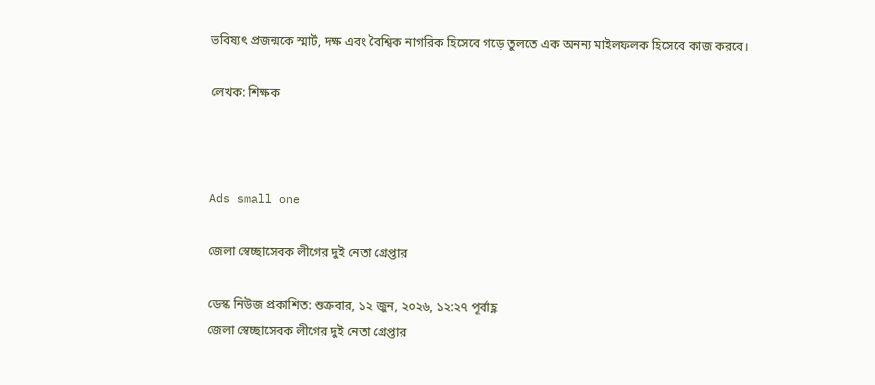ভবিষ্যৎ প্রজন্মকে স্মার্ট, দক্ষ এবং বৈশ্বিক নাগরিক হিসেবে গড়ে তুলতে এক অনন্য মাইলফলক হিসেবে কাজ করবে।

লেখক: শিক্ষক



Ads small one

জেলা স্বেচ্ছাসেবক লীগের দুই নেতা গ্রেপ্তার

ডেস্ক নিউজ প্রকাশিত: শুক্রবার, ১২ জুন, ২০২৬, ১২:২৭ পূর্বাহ্ণ
জেলা স্বেচ্ছাসেবক লীগের দুই নেতা গ্রেপ্তার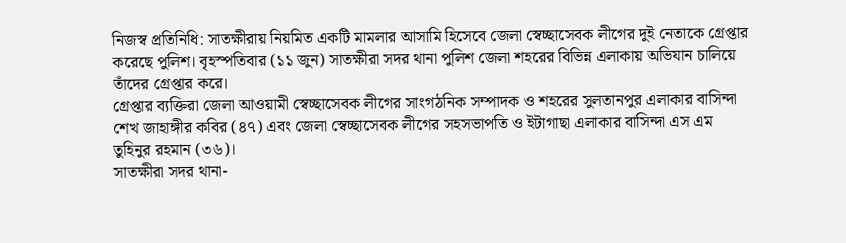নিজস্ব প্রতিনিধি: সাতক্ষীরায় নিয়মিত একটি মামলার আসামি হিসেবে জেলা স্বেচ্ছাসেবক লীগের দুই নেতাকে গ্রেপ্তার করেছে পুলিশ। বৃহস্পতিবার (১১ জুন) সাতক্ষীরা সদর থানা পুলিশ জেলা শহরের বিভিন্ন এলাকায় অভিযান চালিয়ে তাঁদের গ্রেপ্তার করে।
গ্রেপ্তার ব্যক্তিরা জেলা আওয়ামী স্বেচ্ছাসেবক লীগের সাংগঠনিক সম্পাদক ও শহরের সুলতানপুর এলাকার বাসিন্দা শেখ জাহাঙ্গীর কবির (৪৭) এবং জেলা স্বেচ্ছাসেবক লীগের সহসভাপতি ও ইটাগাছা এলাকার বাসিন্দা এস এম তুহিনুর রহমান (৩৬)।
সাতক্ষীরা সদর থানা-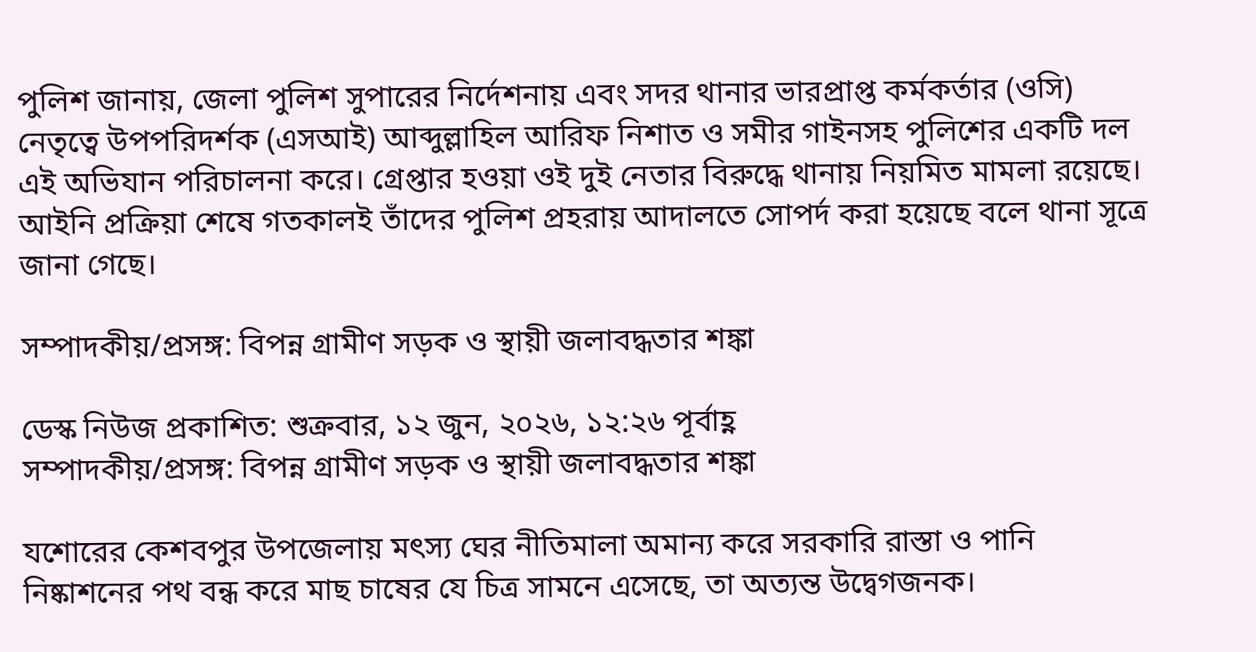পুলিশ জানায়, জেলা পুলিশ সুপারের নির্দেশনায় এবং সদর থানার ভারপ্রাপ্ত কর্মকর্তার (ওসি) নেতৃত্বে উপপরিদর্শক (এসআই) আব্দুল্লাহিল আরিফ নিশাত ও সমীর গাইনসহ পুলিশের একটি দল এই অভিযান পরিচালনা করে। গ্রেপ্তার হওয়া ওই দুই নেতার বিরুদ্ধে থানায় নিয়মিত মামলা রয়েছে। আইনি প্রক্রিয়া শেষে গতকালই তাঁদের পুলিশ প্রহরায় আদালতে সোপর্দ করা হয়েছে বলে থানা সূত্রে জানা গেছে।

সম্পাদকীয়/প্রসঙ্গ: বিপন্ন গ্রামীণ সড়ক ও স্থায়ী জলাবদ্ধতার শঙ্কা

ডেস্ক নিউজ প্রকাশিত: শুক্রবার, ১২ জুন, ২০২৬, ১২:২৬ পূর্বাহ্ণ
সম্পাদকীয়/প্রসঙ্গ: বিপন্ন গ্রামীণ সড়ক ও স্থায়ী জলাবদ্ধতার শঙ্কা

যশোরের কেশবপুর উপজেলায় মৎস্য ঘের নীতিমালা অমান্য করে সরকারি রাস্তা ও পানি নিষ্কাশনের পথ বন্ধ করে মাছ চাষের যে চিত্র সামনে এসেছে, তা অত্যন্ত উদ্বেগজনক।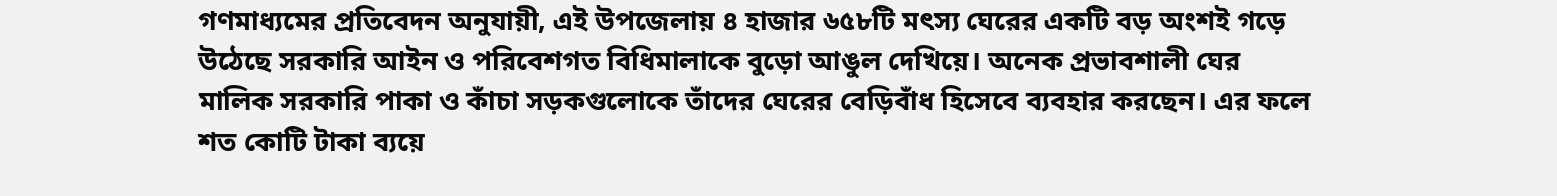গণমাধ্যমের প্রতিবেদন অনুযায়ী, এই উপজেলায় ৪ হাজার ৬৫৮টি মৎস্য ঘেরের একটি বড় অংশই গড়ে উঠেছে সরকারি আইন ও পরিবেশগত বিধিমালাকে বুড়ো আঙুল দেখিয়ে। অনেক প্রভাবশালী ঘের মালিক সরকারি পাকা ও কাঁচা সড়কগুলোকে তাঁদের ঘেরের বেড়িবাঁধ হিসেবে ব্যবহার করছেন। এর ফলে শত কোটি টাকা ব্যয়ে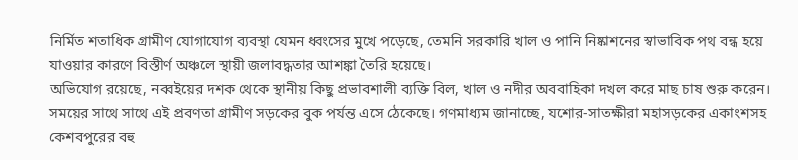নির্মিত শতাধিক গ্রামীণ যোগাযোগ ব্যবস্থা যেমন ধ্বংসের মুখে পড়েছে, তেমনি সরকারি খাল ও পানি নিষ্কাশনের স্বাভাবিক পথ বন্ধ হয়ে যাওয়ার কারণে বিস্তীর্ণ অঞ্চলে স্থায়ী জলাবদ্ধতার আশঙ্কা তৈরি হয়েছে।
অভিযোগ রয়েছে, নব্বইয়ের দশক থেকে স্থানীয় কিছু প্রভাবশালী ব্যক্তি বিল, খাল ও নদীর অববাহিকা দখল করে মাছ চাষ শুরু করেন। সময়ের সাথে সাথে এই প্রবণতা গ্রামীণ সড়কের বুক পর্যন্ত এসে ঠেকেছে। গণমাধ্যম জানাচ্ছে, যশোর-সাতক্ষীরা মহাসড়কের একাংশসহ কেশবপুরের বহু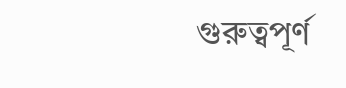গুরুত্বপূর্ণ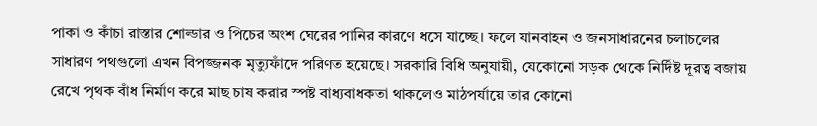পাকা ও কাঁচা রাস্তার শোল্ডার ও পিচের অংশ ঘেরের পানির কারণে ধসে যাচ্ছে। ফলে যানবাহন ও জনসাধারনের চলাচলের সাধারণ পথগুলো এখন বিপজ্জনক মৃত্যুফাঁদে পরিণত হয়েছে। সরকারি বিধি অনুযায়ী, যেকোনো সড়ক থেকে নির্দিষ্ট দূরত্ব বজায় রেখে পৃথক বাঁধ নির্মাণ করে মাছ চাষ করার স্পষ্ট বাধ্যবাধকতা থাকলেও মাঠপর্যায়ে তার কোনো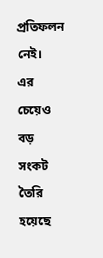প্রতিফলন নেই।
এর চেয়েও বড় সংকট তৈরি হয়েছে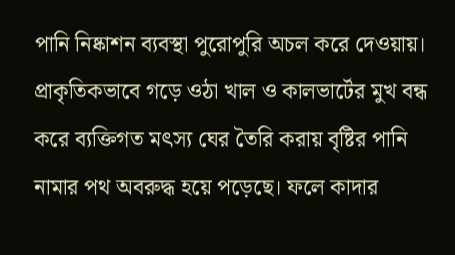পানি নিষ্কাশন ব্যবস্থা পুরোপুরি অচল করে দেওয়ায়। প্রাকৃতিকভাবে গড়ে ওঠা খাল ও কালভার্টের মুখ বন্ধ করে ব্যক্তিগত মৎস্য ঘের তৈরি করায় বৃষ্টির পানি নামার পথ অবরুদ্ধ হয়ে পড়েছে। ফলে কাদার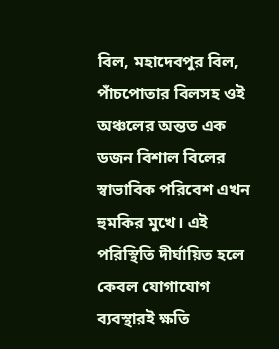বিল, মহাদেবপুর বিল, পাঁচপোতার বিলসহ ওই অঞ্চলের অন্তত এক ডজন বিশাল বিলের স্বাভাবিক পরিবেশ এখন হুমকির মুখে। এই পরিস্থিতি দীর্ঘায়িত হলে কেবল যোগাযোগ ব্যবস্থারই ক্ষতি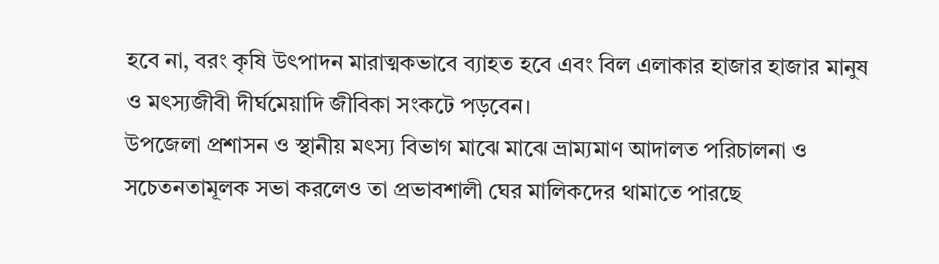হবে না, বরং কৃষি উৎপাদন মারাত্মকভাবে ব্যাহত হবে এবং বিল এলাকার হাজার হাজার মানুষ ও মৎস্যজীবী দীর্ঘমেয়াদি জীবিকা সংকটে পড়বেন।
উপজেলা প্রশাসন ও স্থানীয় মৎস্য বিভাগ মাঝে মাঝে ভ্রাম্যমাণ আদালত পরিচালনা ও সচেতনতামূলক সভা করলেও তা প্রভাবশালী ঘের মালিকদের থামাতে পারছে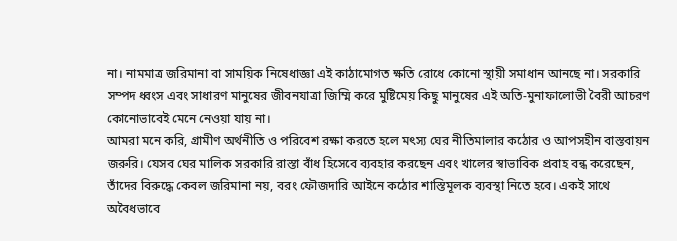না। নামমাত্র জরিমানা বা সাময়িক নিষেধাজ্ঞা এই কাঠামোগত ক্ষতি রোধে কোনো স্থায়ী সমাধান আনছে না। সরকারি সম্পদ ধ্বংস এবং সাধারণ মানুষের জীবনযাত্রা জিম্মি করে মুষ্টিমেয় কিছু মানুষের এই অতি-মুনাফালোভী বৈরী আচরণ কোনোভাবেই মেনে নেওয়া যায় না।
আমরা মনে করি, গ্রামীণ অর্থনীতি ও পরিবেশ রক্ষা করতে হলে মৎস্য ঘের নীতিমালার কঠোর ও আপসহীন বাস্তবায়ন জরুরি। যেসব ঘের মালিক সরকারি রাস্তা বাঁধ হিসেবে ব্যবহার করছেন এবং খালের স্বাভাবিক প্রবাহ বন্ধ করেছেন, তাঁদের বিরুদ্ধে কেবল জরিমানা নয়, বরং ফৌজদারি আইনে কঠোর শাস্তিমূলক ব্যবস্থা নিতে হবে। একই সাথে অবৈধভাবে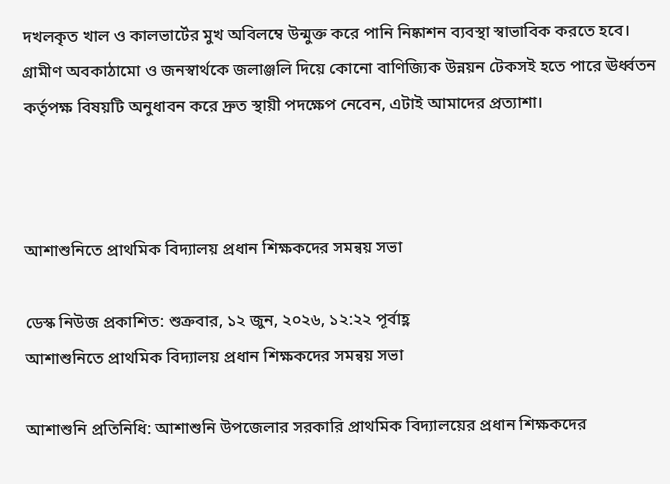দখলকৃত খাল ও কালভার্টের মুখ অবিলম্বে উন্মুক্ত করে পানি নিষ্কাশন ব্যবস্থা স্বাভাবিক করতে হবে। গ্রামীণ অবকাঠামো ও জনস্বার্থকে জলাঞ্জলি দিয়ে কোনো বাণিজ্যিক উন্নয়ন টেকসই হতে পারে ঊর্ধ্বতন কর্তৃপক্ষ বিষয়টি অনুধাবন করে দ্রুত স্থায়ী পদক্ষেপ নেবেন, এটাই আমাদের প্রত্যাশা।



আশাশুনিতে প্রাথমিক বিদ্যালয় প্রধান শিক্ষকদের সমন্বয় সভা

ডেস্ক নিউজ প্রকাশিত: শুক্রবার, ১২ জুন, ২০২৬, ১২:২২ পূর্বাহ্ণ
আশাশুনিতে প্রাথমিক বিদ্যালয় প্রধান শিক্ষকদের সমন্বয় সভা

আশাশুনি প্রতিনিধি: আশাশুনি উপজেলার সরকারি প্রাথমিক বিদ্যালয়ের প্রধান শিক্ষকদের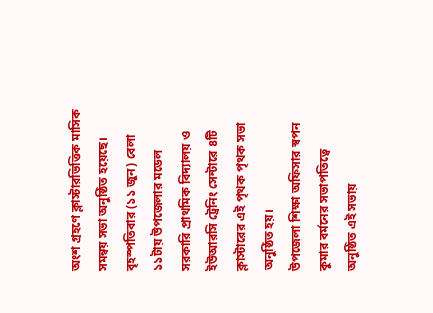অংশ গ্রহণে ক্লাস্টারভিত্তিক মাসিক সমন্বয় সভা অনুষ্ঠিত হয়েছে। বৃহস্পতিবার (১১ জুন) বেলা ১১টায় উপজেলার মডেল সরকারি প্রাথমিক বিদ্যালয় ও ইউআরসি ট্রেনিং সেন্টারে ৪টি ক্লাস্টারের এই পৃথক পৃথক সভা অনুষ্ঠিত হয়।
উপজেলা শিক্ষা অফিসার স্বপন কুমার বর্মনের সভাপতিত্বে অনুষ্ঠিত এই সভায়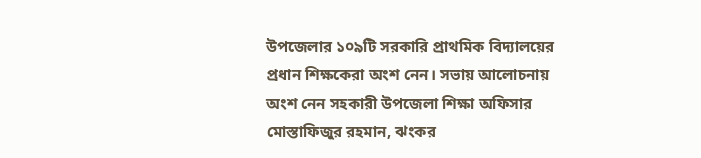উপজেলার ১০৯টি সরকারি প্রাথমিক বিদ্যালয়ের প্রধান শিক্ষকেরা অংশ নেন। সভায় আলোচনায় অংশ নেন সহকারী উপজেলা শিক্ষা অফিসার মোস্তাফিজুর রহমান, ঝংকর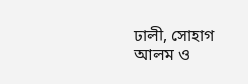ঢালী, সোহাগ আলম ও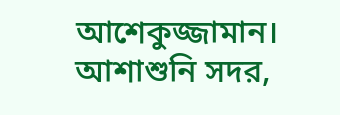আশেকুজ্জামান।
আশাশুনি সদর,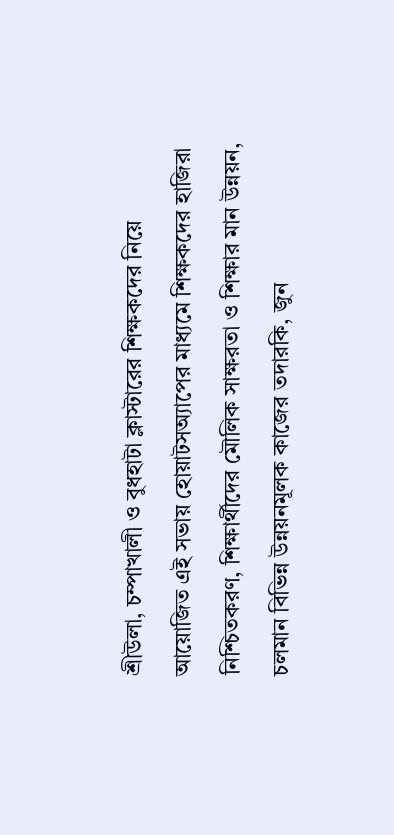শ্রীউলা, চম্পাখালী ও বুধহাটা ক্লাস্টারের শিক্ষকদের নিয়ে আয়োজিত এই সভায় হোয়াটসঅ্যাপের মাধ্যমে শিক্ষকদের হাজিরা নিশ্চিতকরণ, শিক্ষার্থীদের মৌলিক সাক্ষরতা ও শিক্ষার মান উন্নয়ন, চলমান বিভিন্ন উন্নয়নমূলক কাজের তদারকি, জুন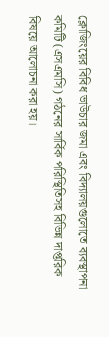ক্লোজিংয়ের বিবিধ ভাউচার জমা এবং বিদ্যালয়গুলোতে ব্যবস্থাপনা কমিটি (এসএমসি) গঠনের সার্বিক পরিস্থিতিসহ বিভিন্ন দাপ্তরিক বিষয়ে আলোচনা করা হয়।